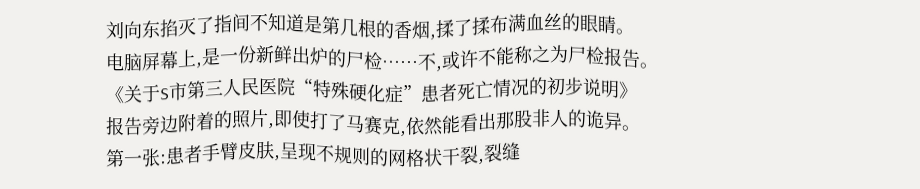刘向东掐灭了指间不知道是第几根的香烟,揉了揉布满血丝的眼睛。
电脑屏幕上,是一份新鲜出炉的尸检……不,或许不能称之为尸检报告。
《关于S市第三人民医院“特殊硬化症”患者死亡情况的初步说明》
报告旁边附着的照片,即使打了马赛克,依然能看出那股非人的诡异。
第一张:患者手臂皮肤,呈现不规则的网格状干裂,裂缝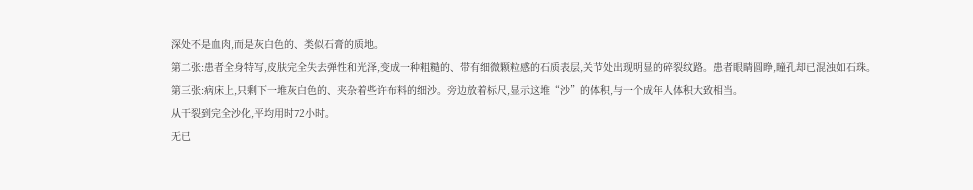深处不是血肉,而是灰白色的、类似石膏的质地。
第二张:患者全身特写,皮肤完全失去弹性和光泽,变成一种粗糙的、带有细微颗粒感的石质表层,关节处出现明显的碎裂纹路。患者眼睛圆睁,瞳孔却已混浊如石珠。
第三张:病床上,只剩下一堆灰白色的、夹杂着些许布料的细沙。旁边放着标尺,显示这堆“沙”的体积,与一个成年人体积大致相当。
从干裂到完全沙化,平均用时72小时。
无已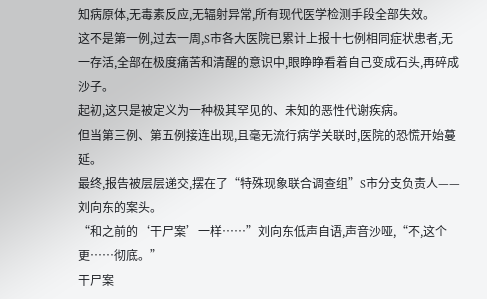知病原体,无毒素反应,无辐射异常,所有现代医学检测手段全部失效。
这不是第一例,过去一周,S市各大医院已累计上报十七例相同症状患者,无一存活,全部在极度痛苦和清醒的意识中,眼睁睁看着自己变成石头,再碎成沙子。
起初,这只是被定义为一种极其罕见的、未知的恶性代谢疾病。
但当第三例、第五例接连出现,且毫无流行病学关联时,医院的恐慌开始蔓延。
最终,报告被层层递交,摆在了“特殊现象联合调查组”S市分支负责人——刘向东的案头。
“和之前的‘干尸案’一样……”刘向东低声自语,声音沙哑,“不,这个更……彻底。”
干尸案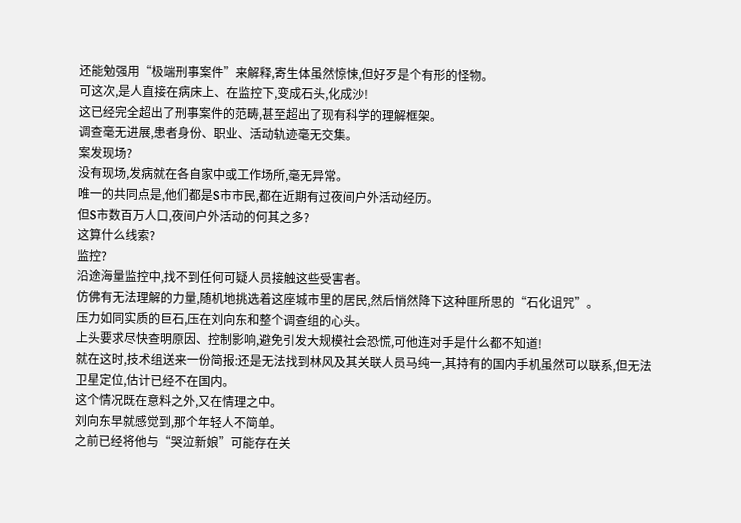还能勉强用“极端刑事案件”来解释,寄生体虽然惊悚,但好歹是个有形的怪物。
可这次,是人直接在病床上、在监控下,变成石头,化成沙!
这已经完全超出了刑事案件的范畴,甚至超出了现有科学的理解框架。
调查毫无进展,患者身份、职业、活动轨迹毫无交集。
案发现场?
没有现场,发病就在各自家中或工作场所,毫无异常。
唯一的共同点是,他们都是S市市民,都在近期有过夜间户外活动经历。
但S市数百万人口,夜间户外活动的何其之多?
这算什么线索?
监控?
沿途海量监控中,找不到任何可疑人员接触这些受害者。
仿佛有无法理解的力量,随机地挑选着这座城市里的居民,然后悄然降下这种匪所思的“石化诅咒”。
压力如同实质的巨石,压在刘向东和整个调查组的心头。
上头要求尽快查明原因、控制影响,避免引发大规模社会恐慌,可他连对手是什么都不知道!
就在这时,技术组送来一份简报:还是无法找到林风及其关联人员马纯一,其持有的国内手机虽然可以联系,但无法卫星定位,估计已经不在国内。
这个情况既在意料之外,又在情理之中。
刘向东早就感觉到,那个年轻人不简单。
之前已经将他与“哭泣新娘”可能存在关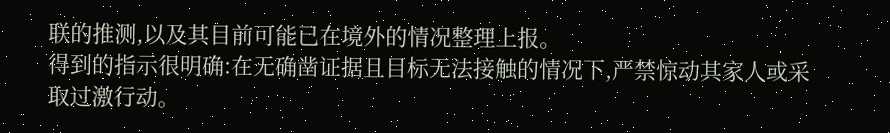联的推测,以及其目前可能已在境外的情况整理上报。
得到的指示很明确:在无确凿证据且目标无法接触的情况下,严禁惊动其家人或采取过激行动。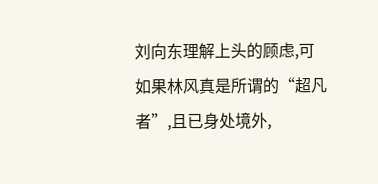刘向东理解上头的顾虑,可如果林风真是所谓的“超凡者”,且已身处境外,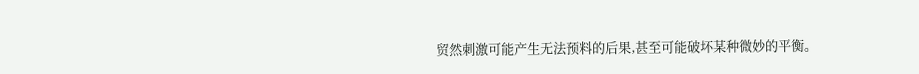贸然刺激可能产生无法预料的后果,甚至可能破坏某种微妙的平衡。